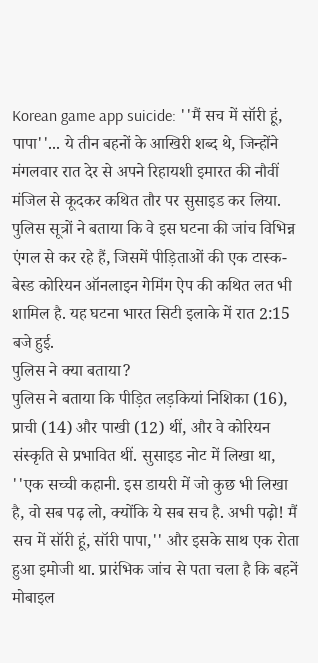Korean game app suicide: ''मैं सच में सॉरी हूं, पापा''... ये तीन बहनों के आखिरी शब्द थे, जिन्होंने मंगलवार रात देर से अपने रिहायशी इमारत की नौवीं मंजिल से कूदकर कथित तौर पर सुसाइड कर लिया. पुलिस सूत्रों ने बताया कि वे इस घटना की जांच विभिन्न एंगल से कर रहे हैं, जिसमें पीड़िताओं की एक टास्क-बेस्ड कोरियन ऑनलाइन गेमिंग ऐप की कथित लत भी शामिल है. यह घटना भारत सिटी इलाके में रात 2:15 बजे हुई.
पुलिस ने क्या बताया?
पुलिस ने बताया कि पीड़ित लड़कियां निशिका (16), प्राची (14) और पाखी (12) थीं, और वे कोरियन संस्कृति से प्रभावित थीं. सुसाइड नोट में लिखा था, ''एक सच्ची कहानी. इस डायरी में जो कुछ भी लिखा है, वो सब पढ़ लो, क्योंकि ये सब सच है. अभी पढ़ो! मैं सच में सॉरी हूं, सॉरी पापा,'' और इसके साथ एक रोता हुआ इमोजी था. प्रारंभिक जांच से पता चला है कि बहनें मोबाइल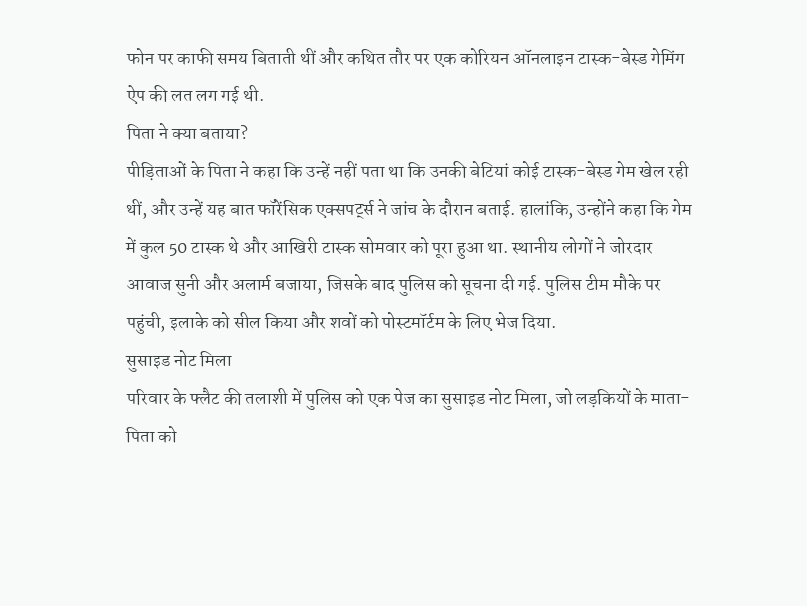फोन पर काफी समय बिताती थीं और कथित तौर पर एक कोरियन ऑनलाइन टास्क-बेस्ड गेमिंग ऐप की लत लग गई थी.
पिता ने क्या बताया?
पीड़िताओं के पिता ने कहा कि उन्हें नहीं पता था कि उनकी बेटियां कोई टास्क-बेस्ड गेम खेल रही थीं, और उन्हें यह बात फॉरेंसिक एक्सपर्ट्स ने जांच के दौरान बताई. हालांकि, उन्होंने कहा कि गेम में कुल 50 टास्क थे और आखिरी टास्क सोमवार को पूरा हुआ था. स्थानीय लोगों ने जोरदार आवाज सुनी और अलार्म बजाया, जिसके बाद पुलिस को सूचना दी गई. पुलिस टीम मौके पर पहुंची, इलाके को सील किया और शवों को पोस्टमॉर्टम के लिए भेज दिया.
सुसाइड नोट मिला
परिवार के फ्लैट की तलाशी में पुलिस को एक पेज का सुसाइड नोट मिला, जो लड़कियों के माता-पिता को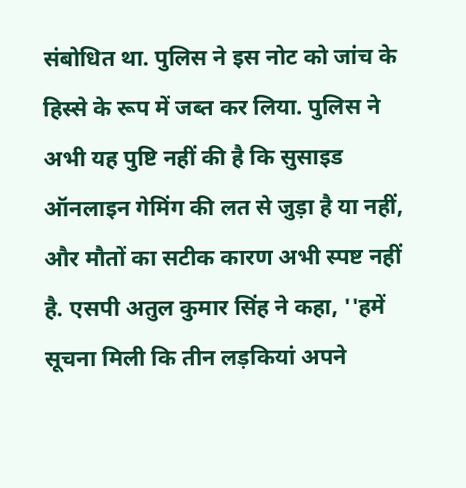संबोधित था. पुलिस ने इस नोट को जांच के हिस्से के रूप में जब्त कर लिया. पुलिस ने अभी यह पुष्टि नहीं की है कि सुसाइड ऑनलाइन गेमिंग की लत से जुड़ा है या नहीं, और मौतों का सटीक कारण अभी स्पष्ट नहीं है. एसपी अतुल कुमार सिंह ने कहा, ''हमें सूचना मिली कि तीन लड़कियां अपने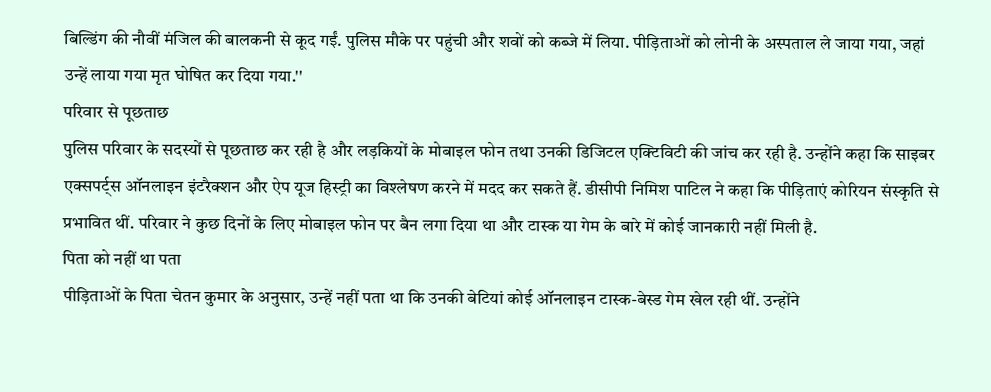बिल्डिंग की नौवीं मंजिल की बालकनी से कूद गईं. पुलिस मौके पर पहुंची और शवों को कब्जे में लिया. पीड़िताओं को लोनी के अस्पताल ले जाया गया, जहां उन्हें लाया गया मृत घोषित कर दिया गया.''
परिवार से पूछताछ
पुलिस परिवार के सदस्यों से पूछताछ कर रही है और लड़कियों के मोबाइल फोन तथा उनकी डिजिटल एक्टिविटी की जांच कर रही है. उन्होंने कहा कि साइबर एक्सपर्ट्स ऑनलाइन इंटरैक्शन और ऐप यूज हिस्ट्री का विश्लेषण करने में मदद कर सकते हैं. डीसीपी निमिश पाटिल ने कहा कि पीड़िताएं कोरियन संस्कृति से प्रभावित थीं. परिवार ने कुछ दिनों के लिए मोबाइल फोन पर बैन लगा दिया था और टास्क या गेम के बारे में कोई जानकारी नहीं मिली है.
पिता को नहीं था पता
पीड़िताओं के पिता चेतन कुमार के अनुसार, उन्हें नहीं पता था कि उनकी बेटियां कोई ऑनलाइन टास्क-बेस्ड गेम खेल रही थीं. उन्होंने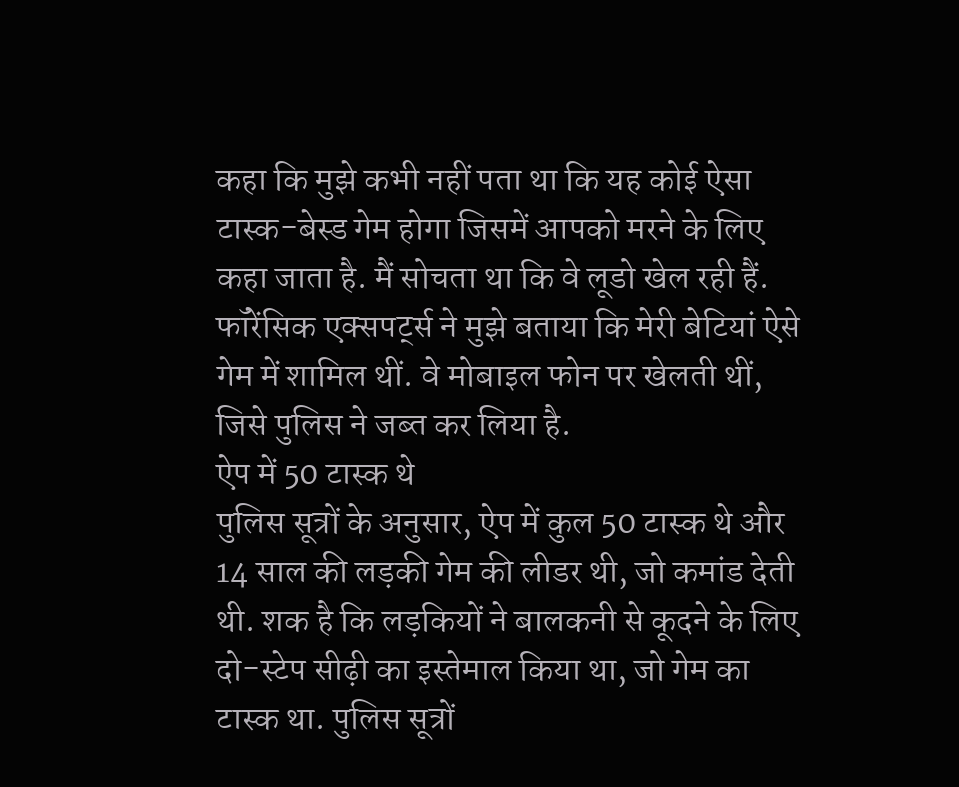कहा कि मुझे कभी नहीं पता था कि यह कोई ऐसा टास्क-बेस्ड गेम होगा जिसमें आपको मरने के लिए कहा जाता है. मैं सोचता था कि वे लूडो खेल रही हैं. फॉरेंसिक एक्सपर्ट्स ने मुझे बताया कि मेरी बेटियां ऐसे गेम में शामिल थीं. वे मोबाइल फोन पर खेलती थीं, जिसे पुलिस ने जब्त कर लिया है.
ऐप में 50 टास्क थे
पुलिस सूत्रों के अनुसार, ऐप में कुल 50 टास्क थे और 14 साल की लड़की गेम की लीडर थी, जो कमांड देती थी. शक है कि लड़कियों ने बालकनी से कूदने के लिए दो-स्टेप सीढ़ी का इस्तेमाल किया था, जो गेम का टास्क था. पुलिस सूत्रों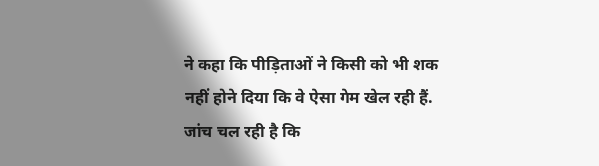ने कहा कि पीड़िताओं ने किसी को भी शक नहीं होने दिया कि वे ऐसा गेम खेल रही हैं. जांच चल रही है कि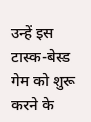उन्हें इस टास्क-बेस्ड गेम को शुरू करने के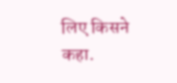लिए किसने कहा.